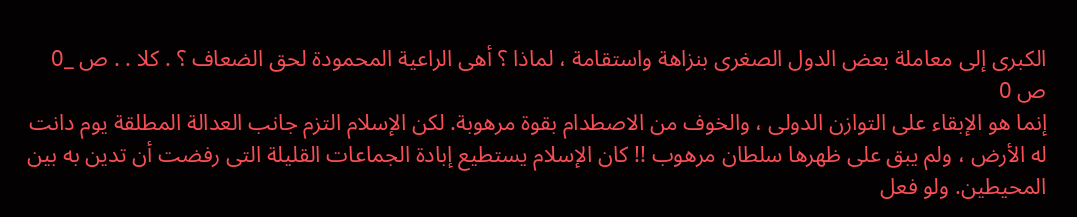الكبرى إلى معاملة بعض الدول الصغرى بنزاهة واستقامة ، لماذا ؟ أهى الراعية المحمودة لحق الضعاف ؟ . كلا . . ص _0 ص 0
إنما هو الإبقاء على التوازن الدولى ، والخوف من الاصطدام بقوة مرهوبة. لكن الإسلام التزم جانب العدالة المطلقة يوم دانت له الأرض ، ولم يبق على ظهرها سلطان مرهوب !! كان الإسلام يستطيع إبادة الجماعات القليلة التى رفضت أن تدين به بين المحيطين. ولو فعل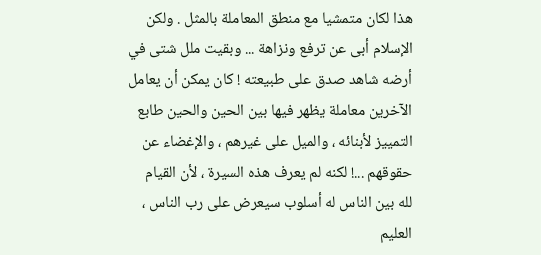هذا لكان متمشيا مع منطق المعاملة بالمثل . ولكن الإسلام أبى عن ترفع ونزاهة ... وبقيت ملل شتى في أرضه شاهد صدق على طبيعته ! كان يمكن أن يعامل الآخرين معاملة يظهر فيها بين الحين والحين طابع التمييز لأبنائه ، والميل على غيرهم ، والإغضاء عن حقوقهم ...! لكنه لم يعرف هذه السيرة ، لأن القيام لله بين الناس له أسلوب سيعرض على رب الناس ، العليم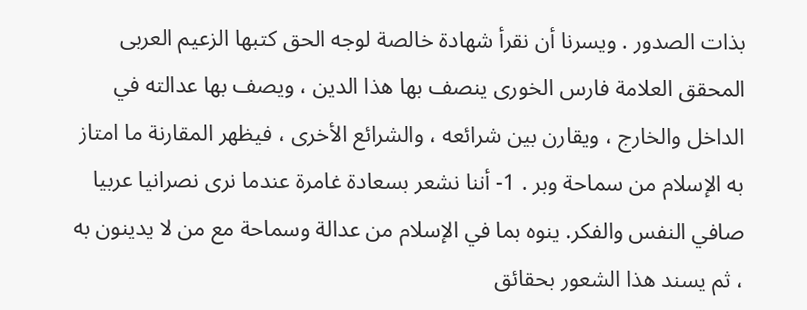بذات الصدور . ويسرنا أن نقرأ شهادة خالصة لوجه الحق كتبها الزعيم العربى المحقق العلامة فارس الخورى ينصف بها هذا الدين ، ويصف بها عدالته في الداخل والخارج ، ويقارن بين شرائعه ، والشرائع الأخرى ، فيظهر المقارنة ما امتاز به الإسلام من سماحة وبر . 1- أننا نشعر بسعادة غامرة عندما نرى نصرانيا عربيا صافي النفس والفكر. ينوه بما في الإسلام من عدالة وسماحة مع من لا يدينون به ، ثم يسند هذا الشعور بحقائق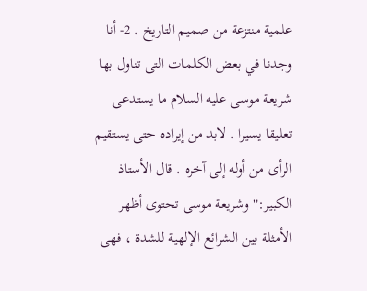علمية منتزعة من صميم التاريخ . 2- أنا وجدنا في بعض الكلمات التى تناول بها شريعة موسى عليه السلام ما يستدعى تعليقا يسيرا . لابد من إيراده حتى يستقيم الرأى من أوله إلى آخره . قال الأستاذ الكبير:"وشريعة موسى تحتوى أظهر الأمثلة بين الشرائع الإلهية للشدة ، فهى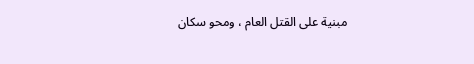مبنية على القتل العام ، ومحو سكان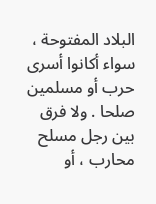البلاد المفتوحة ، سواء أكانوا أسرى حرب أو مسلمين صلحا . ولا فرق بين رجل مسلح محارب ، أو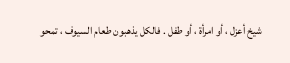شيخ أعزل ، أو امرأة ، أو طفل . فالكل يذهبون طعام السيوف ، تمحو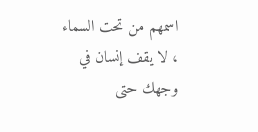اسمهم من تحت السماء ، لا يقف إنسان في وجهك حتى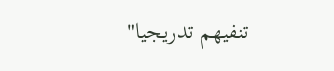تنفيهم تدريجيا"